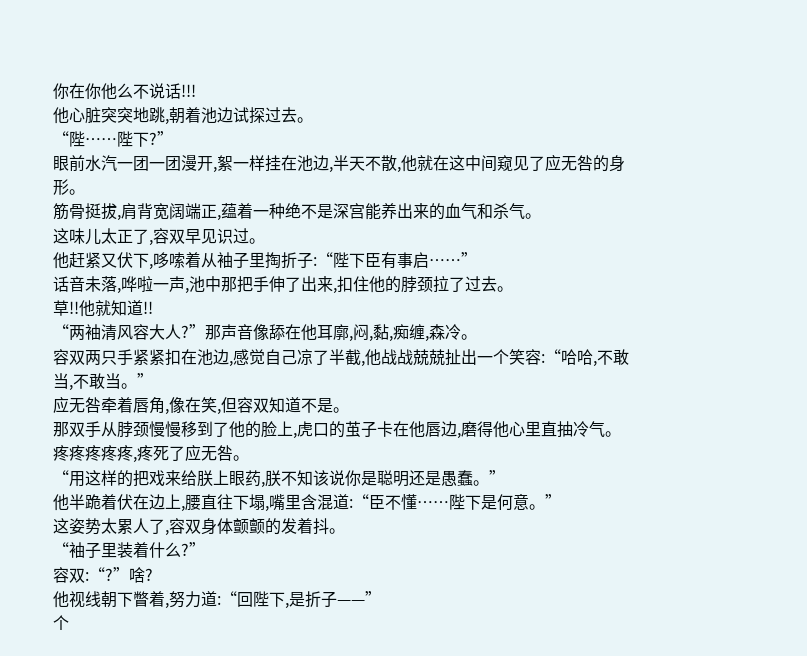你在你他么不说话!!!
他心脏突突地跳,朝着池边试探过去。
“陛……陛下?”
眼前水汽一团一团漫开,絮一样挂在池边,半天不散,他就在这中间窥见了应无咎的身形。
筋骨挺拔,肩背宽阔端正,蕴着一种绝不是深宫能养出来的血气和杀气。
这味儿太正了,容双早见识过。
他赶紧又伏下,哆嗦着从袖子里掏折子:“陛下臣有事启……”
话音未落,哗啦一声,池中那把手伸了出来,扣住他的脖颈拉了过去。
草!!他就知道!!
“两袖清风容大人?”那声音像舔在他耳廓,闷,黏,痴缠,森冷。
容双两只手紧紧扣在池边,感觉自己凉了半截,他战战兢兢扯出一个笑容:“哈哈,不敢当,不敢当。”
应无咎牵着唇角,像在笑,但容双知道不是。
那双手从脖颈慢慢移到了他的脸上,虎口的茧子卡在他唇边,磨得他心里直抽冷气。
疼疼疼疼疼,疼死了应无咎。
“用这样的把戏来给朕上眼药,朕不知该说你是聪明还是愚蠢。”
他半跪着伏在边上,腰直往下塌,嘴里含混道:“臣不懂……陛下是何意。”
这姿势太累人了,容双身体颤颤的发着抖。
“袖子里装着什么?”
容双:“?”啥?
他视线朝下瞥着,努力道:“回陛下,是折子——”
个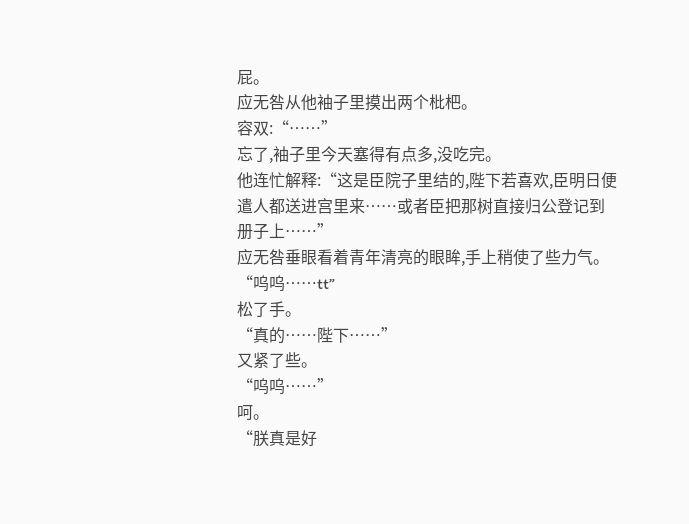屁。
应无咎从他袖子里摸出两个枇杷。
容双:“……”
忘了,袖子里今天塞得有点多,没吃完。
他连忙解释:“这是臣院子里结的,陛下若喜欢,臣明日便遣人都送进宫里来……或者臣把那树直接归公登记到册子上……”
应无咎垂眼看着青年清亮的眼眸,手上稍使了些力气。
“呜呜……tt”
松了手。
“真的……陛下……”
又紧了些。
“呜呜……”
呵。
“朕真是好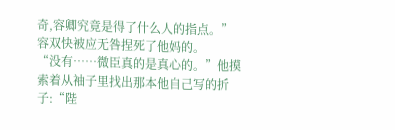奇,容卿究竟是得了什么人的指点。”
容双快被应无咎捏死了他妈的。
“没有……微臣真的是真心的。”他摸索着从袖子里找出那本他自己写的折子:“陛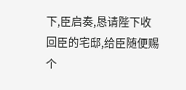下,臣启奏,恳请陛下收回臣的宅邸,给臣随便赐个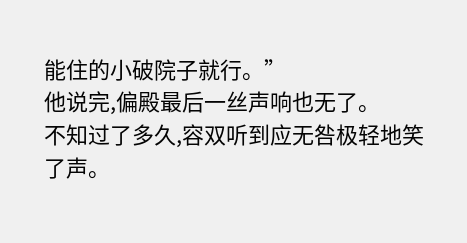能住的小破院子就行。”
他说完,偏殿最后一丝声响也无了。
不知过了多久,容双听到应无咎极轻地笑了声。